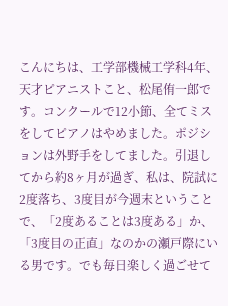こんにちは、工学部機械工学科4年、天才ピアニストこと、松尾侑一郎です。コンクールで12小節、全てミスをしてピアノはやめました。ポジションは外野手をしてました。引退してから約8ヶ月が過ぎ、私は、院試に2度落ち、3度目が今週末ということで、「2度あることは3度ある」か、「3度目の正直」なのかの瀬戸際にいる男です。でも毎日楽しく過ごせて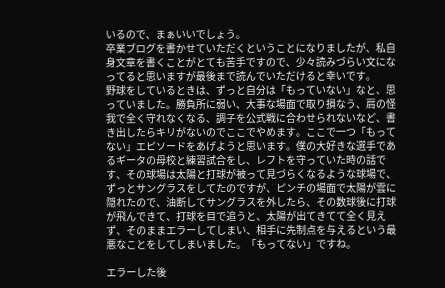いるので、まぁいいでしょう。
卒業ブログを書かせていただくということになりましたが、私自身文章を書くことがとても苦手ですので、少々読みづらい文になってると思いますが最後まで読んでいただけると幸いです。
野球をしているときは、ずっと自分は「もっていない」なと、思っていました。勝負所に弱い、大事な場面で取り損なう、肩の怪我で全く守れなくなる、調子を公式戦に合わせられないなど、書き出したらキリがないのでここでやめます。ここで一つ「もってない」エピソードをあげようと思います。僕の大好きな選手であるギータの母校と練習試合をし、レフトを守っていた時の話です、その球場は太陽と打球が被って見づらくなるような球場で、ずっとサングラスをしてたのですが、ピンチの場面で太陽が雲に隠れたので、油断してサングラスを外したら、その数球後に打球が飛んできて、打球を目で追うと、太陽が出てきてて全く見えず、そのままエラーしてしまい、相手に先制点を与えるという最悪なことをしてしまいました。「もってない」ですね。

エラーした後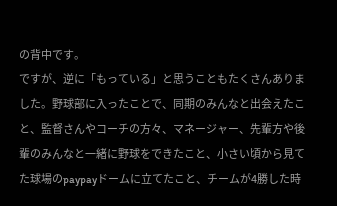の背中です。
ですが、逆に「もっている」と思うこともたくさんありました。野球部に入ったことで、同期のみんなと出会えたこと、監督さんやコーチの方々、マネージャー、先輩方や後輩のみんなと一緒に野球をできたこと、小さい頃から見てた球場のpaypayドームに立てたこと、チームが4勝した時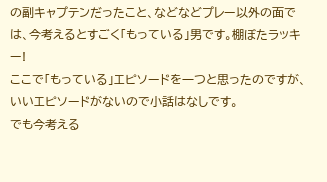の副キャプテンだったこと、などなどプレー以外の面では、今考えるとすごく「もっている」男です。棚ぼたラッキー!
ここで「もっている」エピソードを一つと思ったのですが、いいエピソードがないので小話はなしです。
でも今考える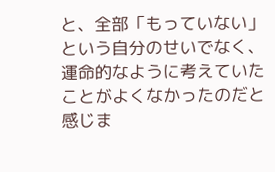と、全部「もっていない」という自分のせいでなく、運命的なように考えていたことがよくなかったのだと感じま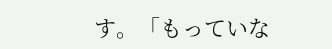す。「もっていな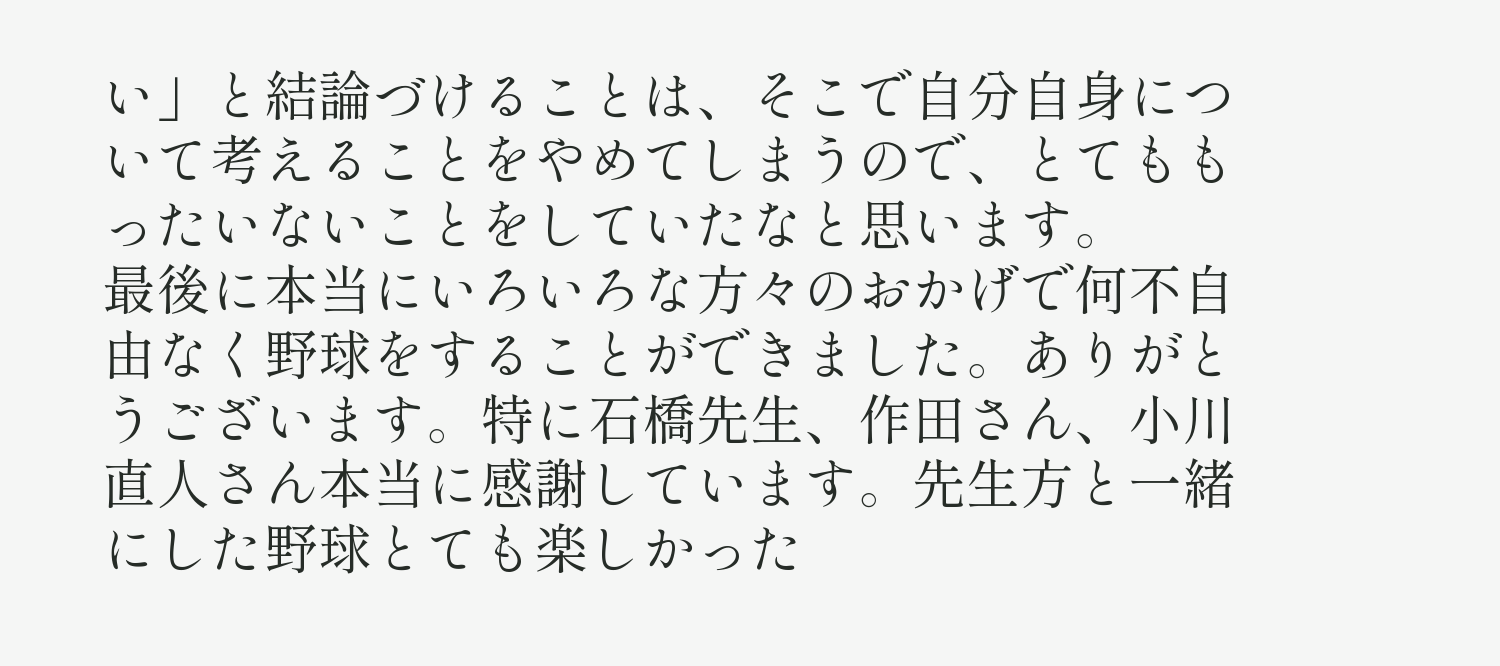い」と結論づけることは、そこで自分自身について考えることをやめてしまうので、とてももったいないことをしていたなと思います。
最後に本当にいろいろな方々のおかげで何不自由なく野球をすることができました。ありがとうございます。特に石橋先生、作田さん、小川直人さん本当に感謝しています。先生方と一緒にした野球とても楽しかった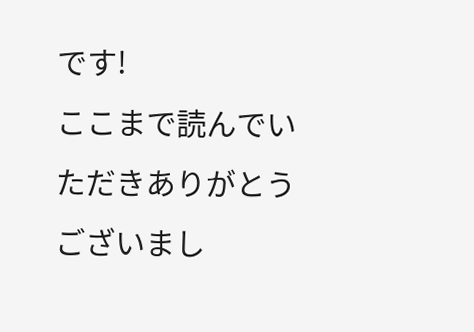です!
ここまで読んでいただきありがとうございまし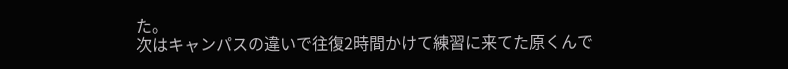た。
次はキャンパスの違いで往復2時間かけて練習に来てた原くんで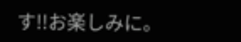す!!お楽しみに。